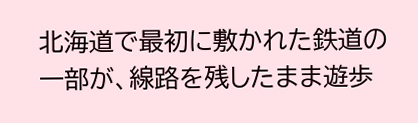北海道で最初に敷かれた鉄道の一部が、線路を残したまま遊歩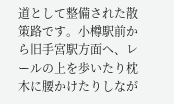道として整備された散策路です。小樽駅前から旧手宮駅方面へ、レールの上を歩いたり枕木に腰かけたりしなが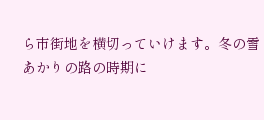ら市街地を横切っていけます。冬の雪あかりの路の時期に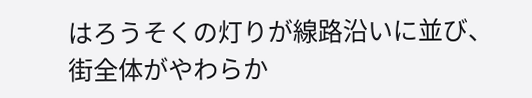はろうそくの灯りが線路沿いに並び、街全体がやわらか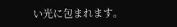い光に包まれます。